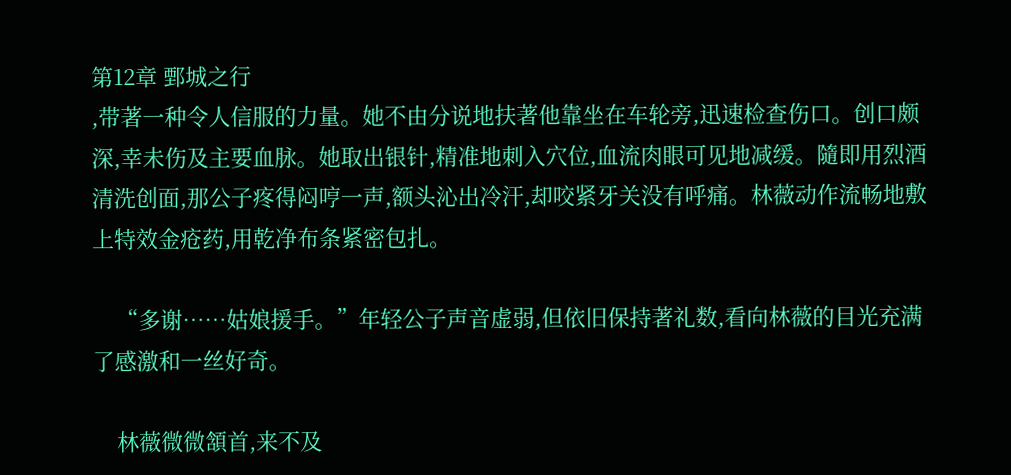第12章 鄄城之行
,带著一种令人信服的力量。她不由分说地扶著他靠坐在车轮旁,迅速检查伤口。创口颇深,幸未伤及主要血脉。她取出银针,精准地刺入穴位,血流肉眼可见地减缓。隨即用烈酒清洗创面,那公子疼得闷哼一声,额头沁出冷汗,却咬紧牙关没有呼痛。林薇动作流畅地敷上特效金疮药,用乾净布条紧密包扎。

    “多谢……姑娘援手。”年轻公子声音虚弱,但依旧保持著礼数,看向林薇的目光充满了感激和一丝好奇。

    林薇微微頷首,来不及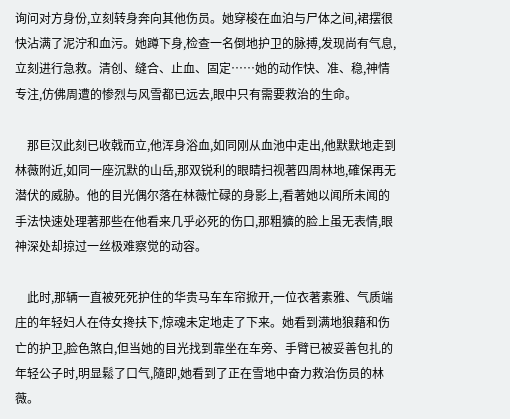询问对方身份,立刻转身奔向其他伤员。她穿梭在血泊与尸体之间,裙摆很快沾满了泥泞和血污。她蹲下身,检查一名倒地护卫的脉搏,发现尚有气息,立刻进行急救。清创、缝合、止血、固定……她的动作快、准、稳,神情专注,仿佛周遭的惨烈与风雪都已远去,眼中只有需要救治的生命。

    那巨汉此刻已收戟而立,他浑身浴血,如同刚从血池中走出,他默默地走到林薇附近,如同一座沉默的山岳,那双锐利的眼睛扫视著四周林地,確保再无潜伏的威胁。他的目光偶尔落在林薇忙碌的身影上,看著她以闻所未闻的手法快速处理著那些在他看来几乎必死的伤口,那粗獷的脸上虽无表情,眼神深处却掠过一丝极难察觉的动容。

    此时,那辆一直被死死护住的华贵马车车帘掀开,一位衣著素雅、气质端庄的年轻妇人在侍女搀扶下,惊魂未定地走了下来。她看到满地狼藉和伤亡的护卫,脸色煞白,但当她的目光找到靠坐在车旁、手臂已被妥善包扎的年轻公子时,明显鬆了口气,隨即,她看到了正在雪地中奋力救治伤员的林薇。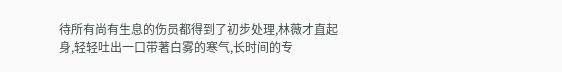待所有尚有生息的伤员都得到了初步处理,林薇才直起身,轻轻吐出一口带著白雾的寒气,长时间的专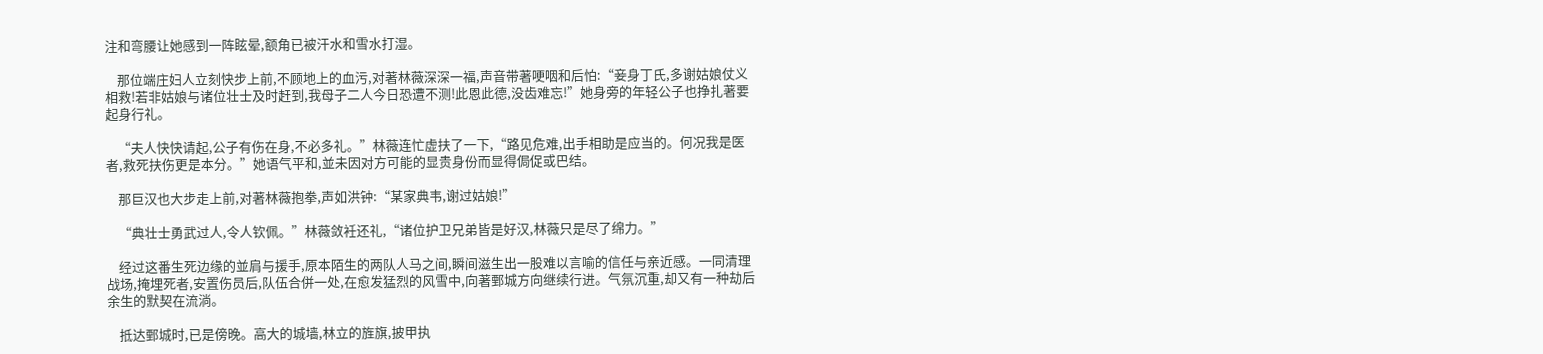注和弯腰让她感到一阵眩晕,额角已被汗水和雪水打湿。

    那位端庄妇人立刻快步上前,不顾地上的血污,对著林薇深深一福,声音带著哽咽和后怕:“妾身丁氏,多谢姑娘仗义相救!若非姑娘与诸位壮士及时赶到,我母子二人今日恐遭不测!此恩此德,没齿难忘!”她身旁的年轻公子也挣扎著要起身行礼。

    “夫人快快请起,公子有伤在身,不必多礼。”林薇连忙虚扶了一下,“路见危难,出手相助是应当的。何况我是医者,救死扶伤更是本分。”她语气平和,並未因对方可能的显贵身份而显得侷促或巴结。

    那巨汉也大步走上前,对著林薇抱拳,声如洪钟:“某家典韦,谢过姑娘!”

    “典壮士勇武过人,令人钦佩。”林薇敛衽还礼,“诸位护卫兄弟皆是好汉,林薇只是尽了绵力。”

    经过这番生死边缘的並肩与援手,原本陌生的两队人马之间,瞬间滋生出一股难以言喻的信任与亲近感。一同清理战场,掩埋死者,安置伤员后,队伍合併一处,在愈发猛烈的风雪中,向著鄄城方向继续行进。气氛沉重,却又有一种劫后余生的默契在流淌。

    抵达鄄城时,已是傍晚。高大的城墙,林立的旌旗,披甲执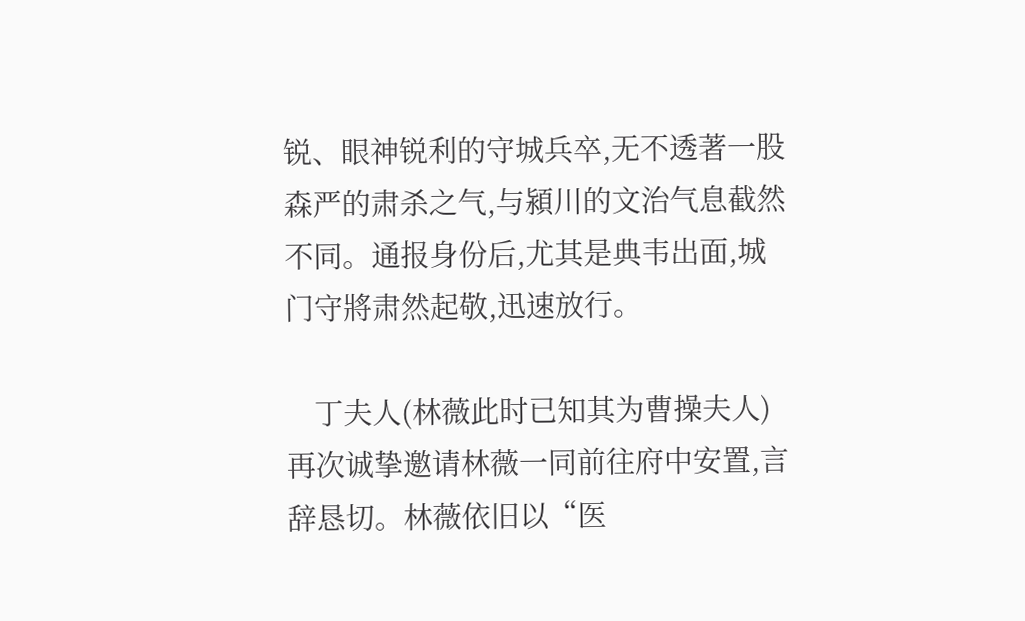锐、眼神锐利的守城兵卒,无不透著一股森严的肃杀之气,与潁川的文治气息截然不同。通报身份后,尤其是典韦出面,城门守將肃然起敬,迅速放行。

    丁夫人(林薇此时已知其为曹操夫人)再次诚挚邀请林薇一同前往府中安置,言辞恳切。林薇依旧以“医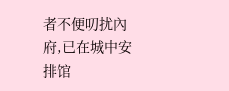者不便叨扰內府,已在城中安排馆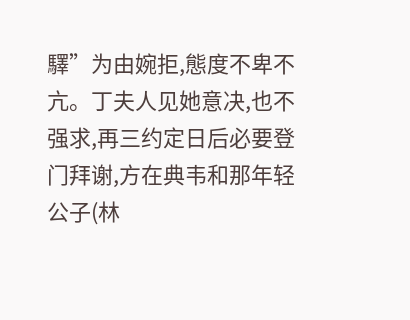驛”为由婉拒,態度不卑不亢。丁夫人见她意决,也不强求,再三约定日后必要登门拜谢,方在典韦和那年轻公子(林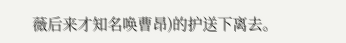薇后来才知名唤曹昂)的护送下离去。